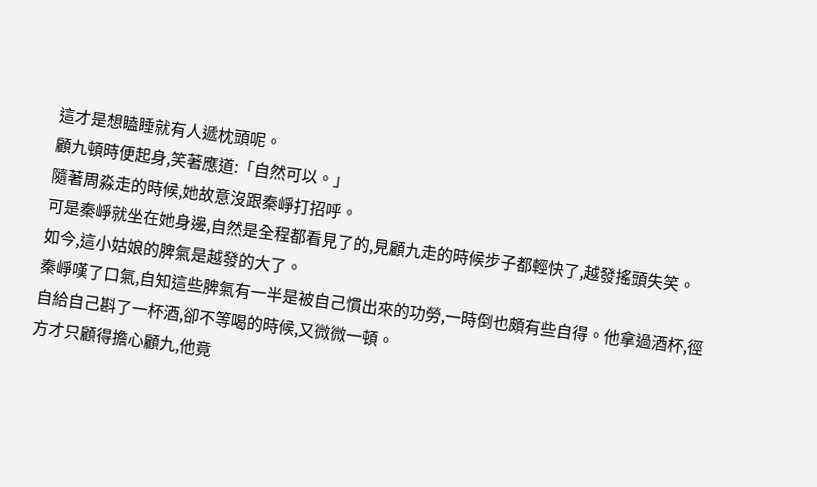這才是想瞌睡就有人遞枕頭呢。
顧九頓時便起身,笑著應道:「自然可以。」
隨著周淼走的時候,她故意沒跟秦崢打招呼。
可是秦崢就坐在她身邊,自然是全程都看見了的,見顧九走的時候步子都輕快了,越發搖頭失笑。
如今,這小姑娘的脾氣是越發的大了。
秦崢嘆了口氣,自知這些脾氣有一半是被自己慣出來的功勞,一時倒也頗有些自得。他拿過酒杯,徑自給自己斟了一杯酒,卻不等喝的時候,又微微一頓。
方才只顧得擔心顧九,他竟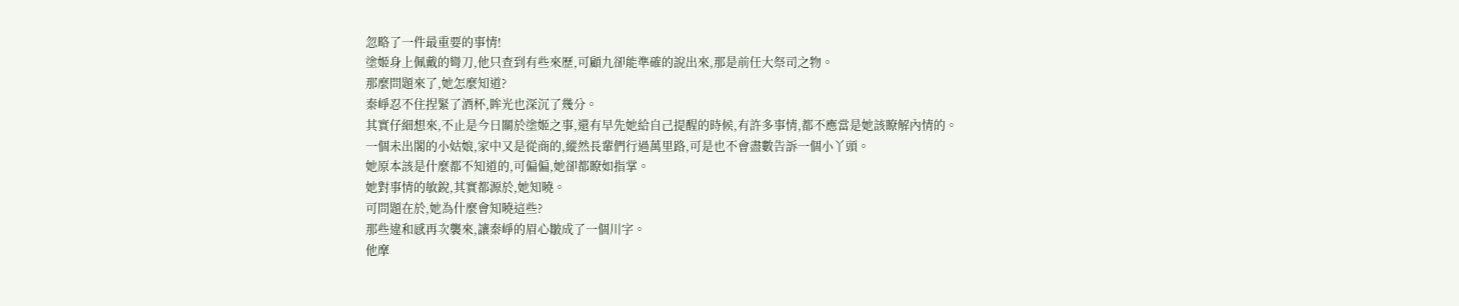忽略了一件最重要的事情!
塗姬身上佩戴的彎刀,他只查到有些來歷,可顧九卻能準確的說出來,那是前任大祭司之物。
那麼問題來了,她怎麼知道?
秦崢忍不住捏緊了酒杯,眸光也深沉了幾分。
其實仔細想來,不止是今日關於塗姬之事,還有早先她給自己提醒的時候,有許多事情,都不應當是她該瞭解內情的。
一個未出閣的小姑娘,家中又是從商的,縱然長輩們行過萬里路,可是也不會盡數告訴一個小丫頭。
她原本該是什麼都不知道的,可偏偏,她卻都瞭如指掌。
她對事情的敏銳,其實都源於,她知曉。
可問題在於,她為什麼會知曉這些?
那些違和感再次襲來,讓秦崢的眉心皺成了一個川字。
他摩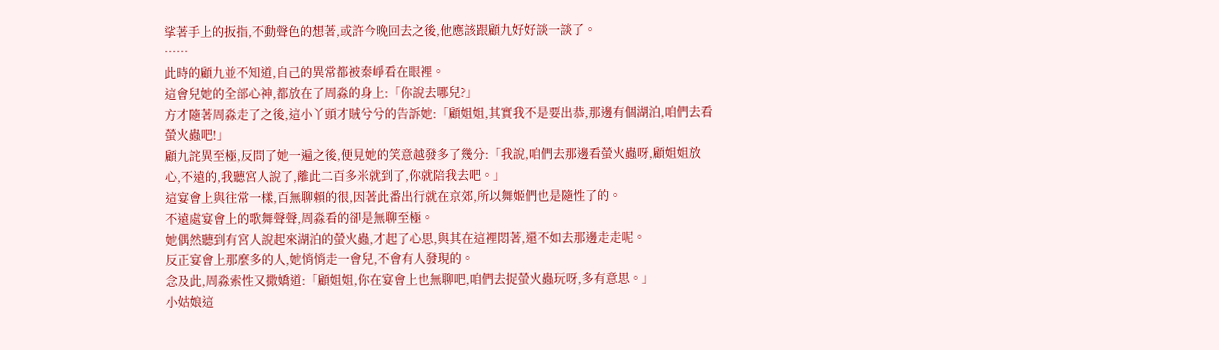挲著手上的扳指,不動聲色的想著,或許今晚回去之後,他應該跟顧九好好談一談了。
……
此時的顧九並不知道,自己的異常都被秦崢看在眼裡。
這會兒她的全部心神,都放在了周淼的身上:「你說去哪兒?」
方才隨著周淼走了之後,這小丫頭才賊兮兮的告訴她:「顧姐姐,其實我不是要出恭,那邊有個湖泊,咱們去看螢火蟲吧!」
顧九詫異至極,反問了她一遍之後,便見她的笑意越發多了幾分:「我說,咱們去那邊看螢火蟲呀,顧姐姐放心,不遠的,我聽宮人說了,離此二百多米就到了,你就陪我去吧。」
這宴會上與往常一樣,百無聊賴的很,因著此番出行就在京郊,所以舞姬們也是隨性了的。
不遠處宴會上的歌舞聲聲,周淼看的卻是無聊至極。
她偶然聽到有宮人說起來湖泊的螢火蟲,才起了心思,與其在這裡悶著,還不如去那邊走走呢。
反正宴會上那麼多的人,她悄悄走一會兒,不會有人發現的。
念及此,周淼索性又撒嬌道:「顧姐姐,你在宴會上也無聊吧,咱們去捉螢火蟲玩呀,多有意思。」
小姑娘這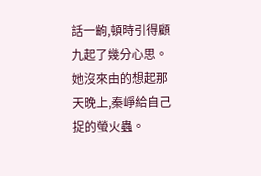話一齣,頓時引得顧九起了幾分心思。
她沒來由的想起那天晚上,秦崢給自己捉的螢火蟲。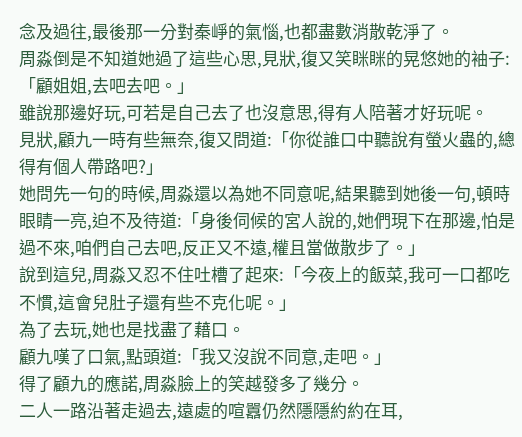念及過往,最後那一分對秦崢的氣惱,也都盡數消散乾淨了。
周淼倒是不知道她過了這些心思,見狀,復又笑眯眯的晃悠她的袖子:「顧姐姐,去吧去吧。」
雖說那邊好玩,可若是自己去了也沒意思,得有人陪著才好玩呢。
見狀,顧九一時有些無奈,復又問道:「你從誰口中聽說有螢火蟲的,總得有個人帶路吧?」
她問先一句的時候,周淼還以為她不同意呢,結果聽到她後一句,頓時眼睛一亮,迫不及待道:「身後伺候的宮人說的,她們現下在那邊,怕是過不來,咱們自己去吧,反正又不遠,權且當做散步了。」
說到這兒,周淼又忍不住吐槽了起來:「今夜上的飯菜,我可一口都吃不慣,這會兒肚子還有些不克化呢。」
為了去玩,她也是找盡了藉口。
顧九嘆了口氣,點頭道:「我又沒說不同意,走吧。」
得了顧九的應諾,周淼臉上的笑越發多了幾分。
二人一路沿著走過去,遠處的喧囂仍然隱隱約約在耳,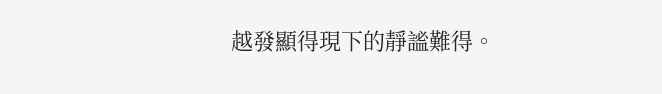越發顯得現下的靜謐難得。